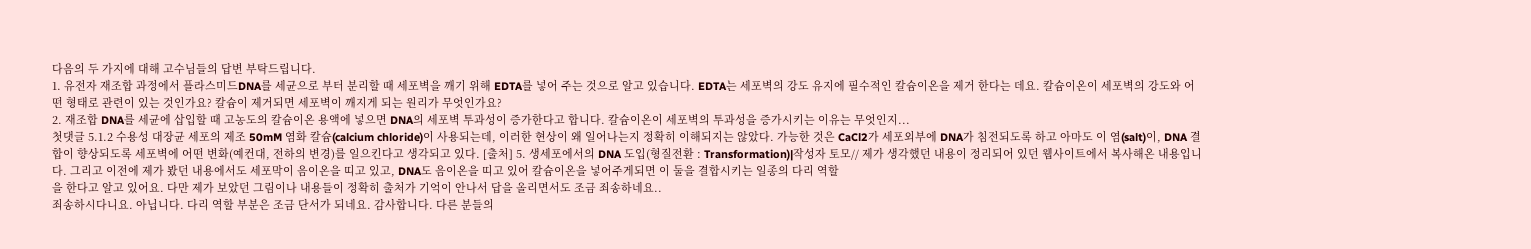다음의 두 가지에 대해 고수님들의 답변 부탁드립니다.
1. 유전자 재조합 과정에서 플라스미드DNA를 세균으로 부터 분리할 때 세포벽을 깨기 위해 EDTA를 넣어 주는 것으로 알고 있습니다. EDTA는 세포벽의 강도 유지에 필수적인 칼슘이온을 제거 한다는 데요. 칼슘이온이 세포벽의 강도와 어떤 형태로 관련이 있는 것인가요? 칼슘이 제거되면 세포벽이 깨지게 되는 원리가 무엇인가요?
2. 재조합 DNA를 세균에 삽입할 때 고농도의 칼슘이온 용액에 넣으면 DNA의 세포벽 투과성이 증가한다고 합니다. 칼슘이온이 세포벽의 투과성을 증가시키는 이유는 무엇인지...
첫댓글 5.1.2 수용성 대장균 세포의 제조 50mM 염화 칼슘(calcium chloride)이 사용되는데, 이러한 현상이 왜 일어나는지 정확히 이해되지는 않았다. 가능한 것은 CaCl2가 세포외부에 DNA가 침전되도록 하고 아마도 이 염(salt)이, DNA 결합이 향상되도록 세포벽에 어떤 변화(예컨대, 전하의 변경)를 일으킨다고 생각되고 있다. [출처] 5. 생세포에서의 DNA 도입(형질전환 : Transformation)|작성자 토모// 제가 생각했던 내용이 정리되어 있던 웹사이트에서 복사해온 내용입니다. 그리고 이전에 제가 봤던 내용에서도 세포막이 음이온을 띠고 있고, DNA도 음이온을 띠고 있어 칼슘이온을 넣어주게되면 이 둘을 결합시키는 일종의 다리 역할
을 한다고 알고 있어요. 다만 제가 보았던 그림이나 내용들이 정확히 출처가 기억이 안나서 답을 올리면서도 조금 죄송하네요..
죄송하시다니요. 아닙니다. 다리 역할 부분은 조금 단서가 되네요. 감사합니다. 다른 분들의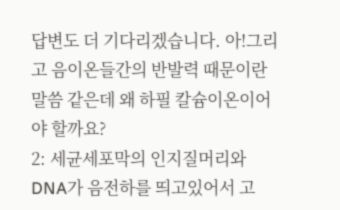답변도 더 기다리겠습니다. 아!그리고 음이온들간의 반발력 때문이란 말씀 같은데 왜 하필 칼슘이온이어야 할까요?
2: 세균세포막의 인지질머리와 DNA가 음전하를 띄고있어서 고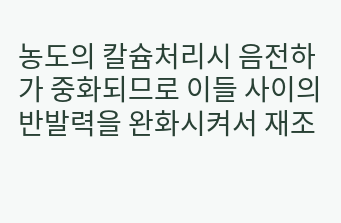농도의 칼슘처리시 음전하가 중화되므로 이들 사이의 반발력을 완화시켜서 재조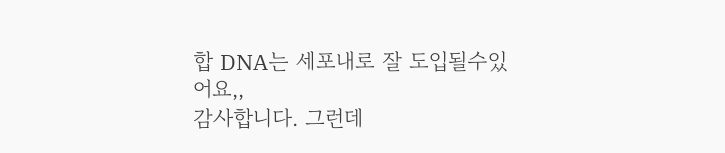합 DNA는 세포내로 잘 도입될수있어요,,
감사합니다. 그런데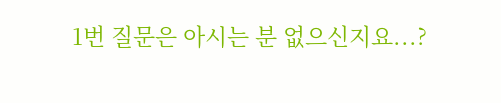1번 질문은 아시는 분 없으신지요...?